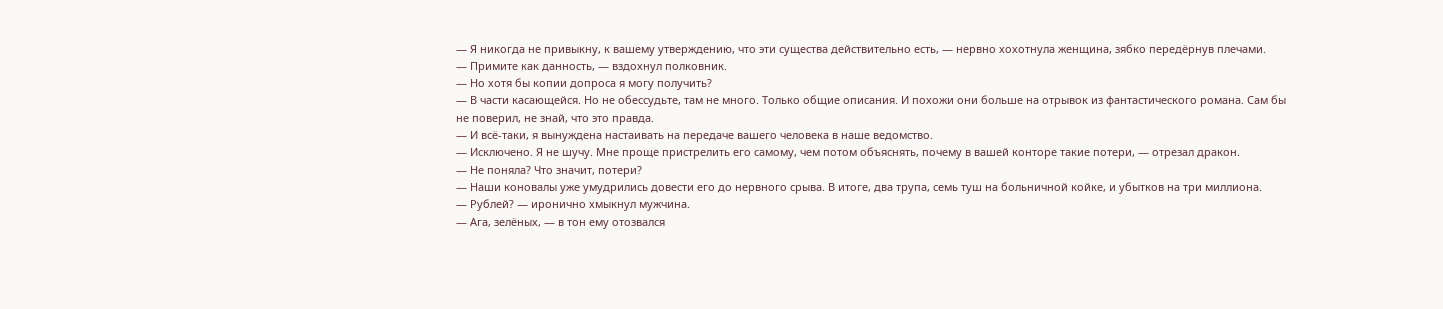— Я никогда не привыкну, к вашему утверждению, что эти существа действительно есть, — нервно хохотнула женщина, зябко передёрнув плечами.
— Примите как данность, — вздохнул полковник.
— Но хотя бы копии допроса я могу получить?
— В части касающейся. Но не обессудьте, там не много. Только общие описания. И похожи они больше на отрывок из фантастического романа. Сам бы не поверил, не знай, что это правда.
— И всё-таки, я вынуждена настаивать на передаче вашего человека в наше ведомство.
— Исключено. Я не шучу. Мне проще пристрелить его самому, чем потом объяснять, почему в вашей конторе такие потери, — отрезал дракон.
— Не поняла? Что значит, потери?
— Наши коновалы уже умудрились довести его до нервного срыва. В итоге, два трупа, семь туш на больничной койке, и убытков на три миллиона.
— Рублей? — иронично хмыкнул мужчина.
— Ага, зелёных, — в тон ему отозвался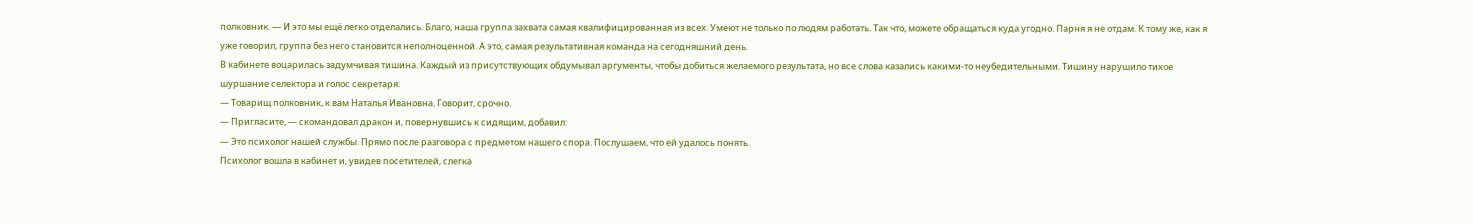полковник. — И это мы ещё легко отделались. Благо, наша группа захвата самая квалифицированная из всех. Умеют не только по людям работать. Так что, можете обращаться куда угодно. Парня я не отдам. К тому же, как я уже говорил, группа без него становится неполноценной. А это, самая результативная команда на сегодняшний день.
В кабинете воцарилась задумчивая тишина. Каждый из присутствующих обдумывал аргументы, чтобы добиться желаемого результата, но все слова казались какими-то неубедительными. Тишину нарушило тихое шуршание селектора и голос секретаря:
— Товарищ полковник, к вам Наталья Ивановна. Говорит, срочно.
— Пригласите, — скомандовал дракон и, повернувшись к сидящим, добавил:
— Это психолог нашей службы. Прямо после разговора с предметом нашего спора. Послушаем, что ей удалось понять.
Психолог вошла в кабинет и, увидев посетителей, слегка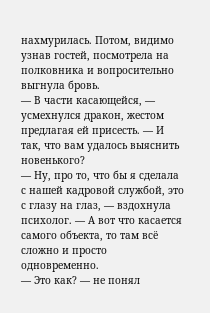нахмурилась. Потом, видимо узнав гостей, посмотрела на полковника и вопросительно выгнула бровь.
— В части касающейся, — усмехнулся дракон, жестом предлагая ей присесть. — И так, что вам удалось выяснить новенького?
— Ну, про то, что бы я сделала с нашей кадровой службой, это с глазу на глаз, — вздохнула психолог. — А вот что касается самого объекта, то там всё сложно и просто одновременно.
— Это как? — не понял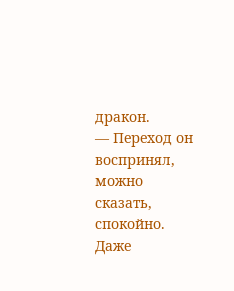дракон.
— Переход он воспринял, можно сказать, спокойно. Даже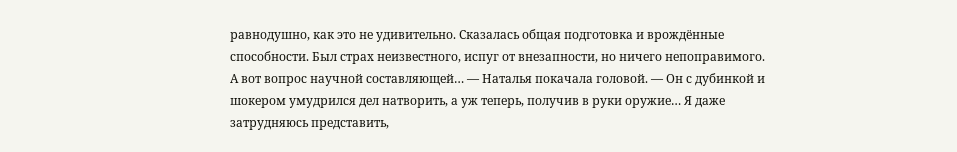равнодушно, как это не удивительно. Сказалась общая подготовка и врождённые способности. Был страх неизвестного, испуг от внезапности, но ничего непоправимого. А вот вопрос научной составляющей… — Наталья покачала головой. — Он с дубинкой и шокером умудрился дел натворить, а уж теперь, получив в руки оружие… Я даже затрудняюсь представить,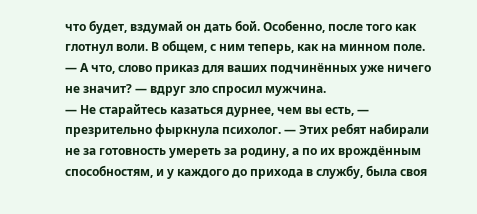что будет, вздумай он дать бой. Особенно, после того как глотнул воли. В общем, с ним теперь, как на минном поле.
— А что, слово приказ для ваших подчинённых уже ничего не значит? — вдруг зло спросил мужчина.
— Не старайтесь казаться дурнее, чем вы есть, — презрительно фыркнула психолог. — Этих ребят набирали не за готовность умереть за родину, а по их врождённым способностям, и у каждого до прихода в службу, была своя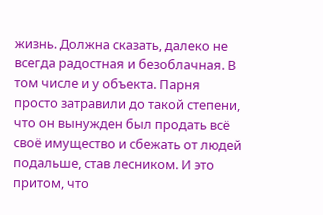жизнь. Должна сказать, далеко не всегда радостная и безоблачная. В том числе и у объекта. Парня просто затравили до такой степени, что он вынужден был продать всё своё имущество и сбежать от людей подальше, став лесником. И это притом, что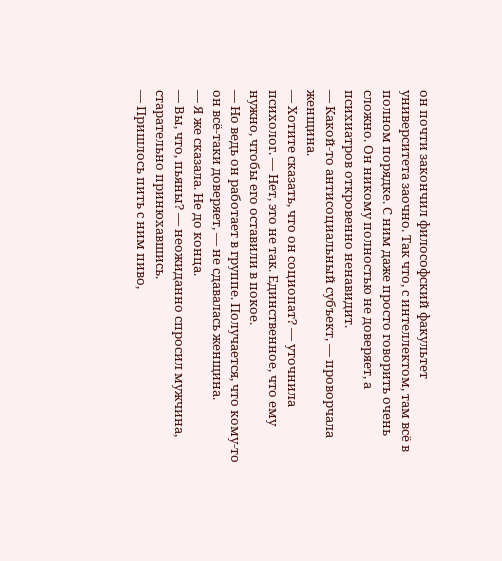он почти закончил философский факультет университета заочно. Так что, с интеллектом, там всё в полном порядке. С ним даже просто говорить очень сложно. Он никому полностью не доверяет, а психиатров откровенно ненавидит.
— Какой-то антисоциальный субъект, — проворчала женщина.
— Хотите сказать, что он социопат? — уточнила психолог. — Нет, это не так. Единственное, что ему нужно, чтобы его оставили в покое.
— Но ведь он работает в группе. Получается, что кому-то он всё-таки доверяет, — не сдавалась женщина.
— Я же сказала. Не до конца.
— Вы, что, пьяны? — неожиданно спросил мужчина, старательно принюхавшись.
— Пришлось пить с ним пиво,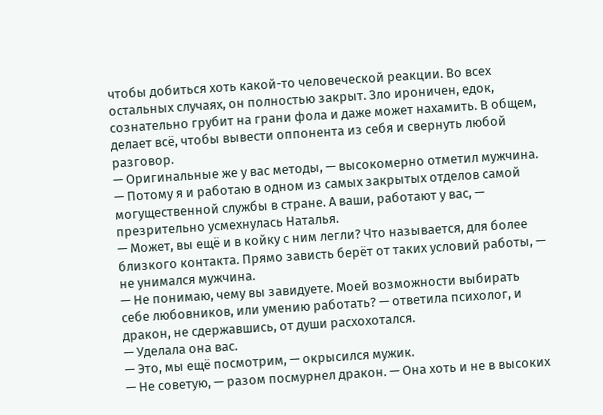чтобы добиться хоть какой-то человеческой реакции. Во всех остальных случаях, он полностью закрыт. Зло ироничен, едок, сознательно грубит на грани фола и даже может нахамить. В общем, делает всё, чтобы вывести оппонента из себя и свернуть любой разговор.
— Оригинальные же у вас методы, — высокомерно отметил мужчина.
— Потому я и работаю в одном из самых закрытых отделов самой могущественной службы в стране. А ваши, работают у вас, — презрительно усмехнулась Наталья.
— Может, вы ещё и в койку с ним легли? Что называется, для более близкого контакта. Прямо зависть берёт от таких условий работы, — не унимался мужчина.
— Не понимаю, чему вы завидуете. Моей возможности выбирать себе любовников, или умению работать? — ответила психолог, и дракон, не сдержавшись, от души расхохотался.
— Уделала она вас.
— Это, мы ещё посмотрим, — окрысился мужик.
— Не советую, — разом посмурнел дракон. — Она хоть и не в высоких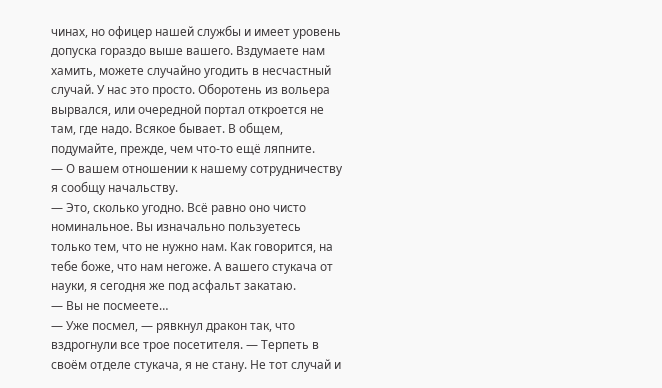чинах, но офицер нашей службы и имеет уровень допуска гораздо выше вашего. Вздумаете нам хамить, можете случайно угодить в несчастный случай. У нас это просто. Оборотень из вольера вырвался, или очередной портал откроется не там, где надо. Всякое бывает. В общем, подумайте, прежде, чем что-то ещё ляпните.
— О вашем отношении к нашему сотрудничеству я сообщу начальству.
— Это, сколько угодно. Всё равно оно чисто номинальное. Вы изначально пользуетесь только тем, что не нужно нам. Как говорится, на тебе боже, что нам негоже. А вашего стукача от науки, я сегодня же под асфальт закатаю.
— Вы не посмеете…
— Уже посмел, — рявкнул дракон так, что вздрогнули все трое посетителя. — Терпеть в своём отделе стукача, я не стану. Не тот случай и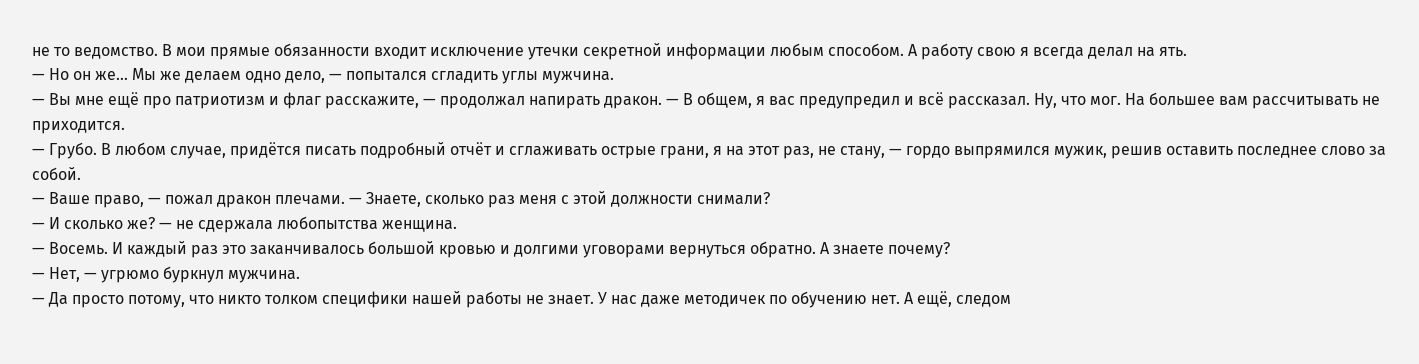не то ведомство. В мои прямые обязанности входит исключение утечки секретной информации любым способом. А работу свою я всегда делал на ять.
— Но он же… Мы же делаем одно дело, — попытался сгладить углы мужчина.
— Вы мне ещё про патриотизм и флаг расскажите, — продолжал напирать дракон. — В общем, я вас предупредил и всё рассказал. Ну, что мог. На большее вам рассчитывать не приходится.
— Грубо. В любом случае, придётся писать подробный отчёт и сглаживать острые грани, я на этот раз, не стану, — гордо выпрямился мужик, решив оставить последнее слово за собой.
— Ваше право, — пожал дракон плечами. — Знаете, сколько раз меня с этой должности снимали?
— И сколько же? — не сдержала любопытства женщина.
— Восемь. И каждый раз это заканчивалось большой кровью и долгими уговорами вернуться обратно. А знаете почему?
— Нет, — угрюмо буркнул мужчина.
— Да просто потому, что никто толком специфики нашей работы не знает. У нас даже методичек по обучению нет. А ещё, следом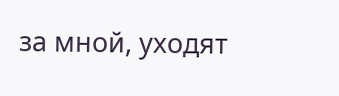за мной, уходят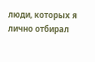люди, которых я лично отбирал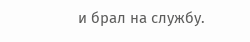и брал на службу.